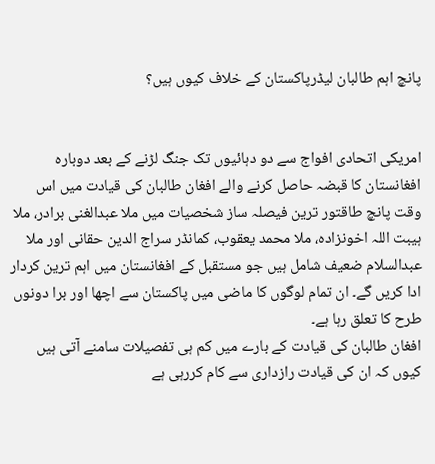پانچ اہم طالبان لیڈرپاکستان کے خلاف کیوں ہیں؟


امریکی اتحادی افواج سے دو دہائیوں تک جنگ لڑنے کے بعد دوبارہ افغانستان کا قبضہ حاصل کرنے والے افغان طالبان کی قیادت میں اس وقت پانچ طاقتور ترین فیصلہ ساز شخصیات میں ملا عبدالغنی برادر، ملا ہیبت اللہ اخونزادہ، ملا محمد یعقوب، کمانڈر سراج الدین حقانی اور ملا عبدالسلام ضعیف شامل ہیں جو مستقبل کے افغانستان میں اہم ترین کردار ادا کریں گے۔ ان تمام لوگوں کا ماضی میں پاکستان سے اچھا اور برا دونوں طرح کا تعلق رہا ہے۔
افغان طالبان کی قیادت کے بارے میں کم ہی تفصیلات سامنے آتی ہیں کیوں کہ ان کی قیادت رازداری سے کام کررہی ہے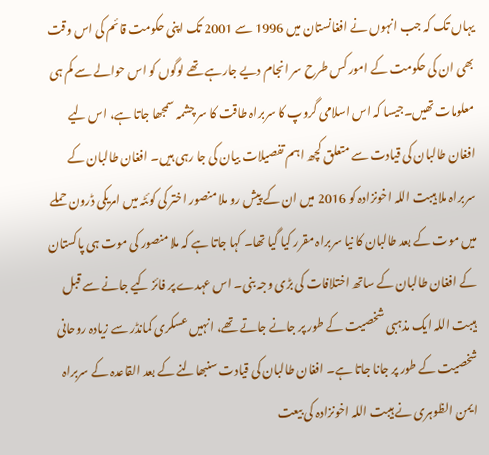یہاں تک کہ جب انہوں نے افغانستان میں 1996 سے 2001 تک اپنی حکومت قائم کی اس وقت بھی ان کی حکومت کے امور کس طرح سر انجام دیے جارہے تھے لوگوں کو اس حوالے سے کم ہی معلومات تھیں۔جیسا کہ اس اسلامی گروپ کا سربراہ طاقت کا سر چشمہ سمجھا جاتا ہے، اس لیے افغان طالبان کی قیادت سے متعلق کچھ اہم تفصیلات بیان کی جا رہی ہیں۔ افغان طالبان کے سربراہ ملا ہیبت اللہ اخونزادہ کو 2016 میں ان کے پیش رو ملا منصور اختر کی کوئٹہ میں امریکی ڈرون حملے میں موت کے بعد طالبان کا نیا سربراہ مقرر کیا گیا تھا۔ کہا جاتا ہے کہ ملا منصور کی موت ہی پاکستان کے افغان طالبان کے ساتھ اختلافات کی بڑی وجہ بنی۔ اس عہدے پر فائز کیے جانے سے قبل ہیبت اللہ ایک مذہبی شخصیت کے طور پر جانے جاتے تھے، انہیں عسکری کمانڈر سے زیادہ روحانی شخصیت کے طور پر جانا جاتا ہے۔ افغان طالبان کی قیادت سنبھالنے کے بعد القاعدہ کے سربراہ ایمن الظوہری نے ہیبت اللہ اخونزادہ کی بیعت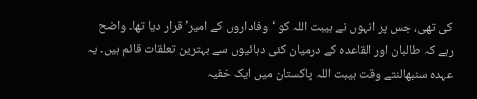کی تھی، جس پر انہوں نے ہیبت اللہ کو ‘وفاداروں کے امیر’ قرار دیا تھا۔ واضح رہے کہ طالبان اور القاعدہ کے درمیان کئی دہائیوں سے بہترین تعلقات قائم ہیں۔ یہ عہدہ سنبھالنتے وقت ہیبت اللہ پاکستان میں ایک خفیہ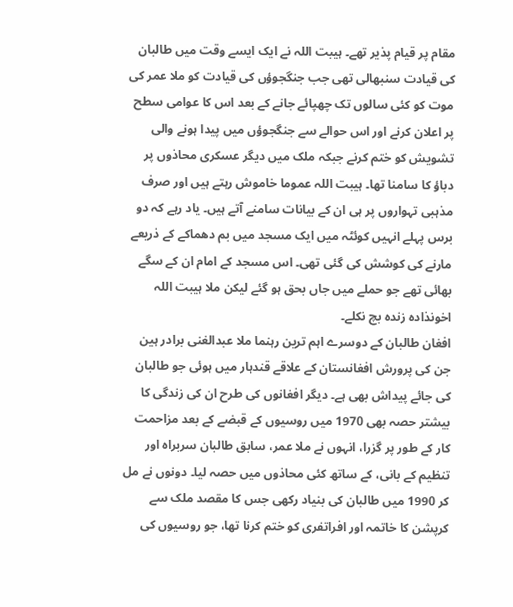مقام پر قیام پذیر تھے۔ ہیبت اللہ نے ایک ایسے وقت میں طالبان کی قیادت سنبھالی تھی جب جنگجوؤں کی قیادت کو ملا عمر کی موت کو کئی سالوں تک چھپائے جانے کے بعد اس کا عوامی سطح پر اعلان کرنے اور اس حوالے سے جنگجوؤں میں پیدا ہونے والی تشویش کو ختم کرنے جبکہ ملک میں دیگر عسکری محاذوں پر دباؤ کا سامنا تھا۔ ہیبت اللہ عموما خاموش رہتے ہیں اور صرف مذہبی تہواروں پر ہی ان کے بیانات سامنے آتے ہیں۔ یاد رہے کہ دو برس پہلے انہیں کوئٹہ میں ایک مسجد میں بم دھماکے کے ذریعے مارنے کی کوشش کی گئی تھی۔ اس مسجد کے امام ان کے سگے بھائی تھے جو حملے میں جاں بحق ہو گئے لیکن ملا ہیبت اللہ اخونذادہ زندہ بچ نکلے۔
افغان طالبان کے دوسرے اہم ترین رہنما ملا عبدالغنی برادر ہین جن کی پرورش افغانستان کے علاقے قندہار میں ہوئی جو طالبان کی جائے پیداش بھی ہے۔ دیگر افغانوں کی طرح ان کی زندگی کا بیشتر حصہ بھی 1970 میں روسیوں کے قبضے کے بعد مزاحمت کار کے طور پر گزرا، انہوں نے ملا عمر، سابق طالبان سربراہ اور تنظیم کے بانی، کے ساتھ کئی محاذوں میں حصہ لیا۔ دونوں نے مل کر 1990 میں طالبان کی بنیاد رکھی جس کا مقصد ملک سے کرپشن کا خاتمہ اور افراتفری کو ختم کرنا تھا، جو روسیوں کی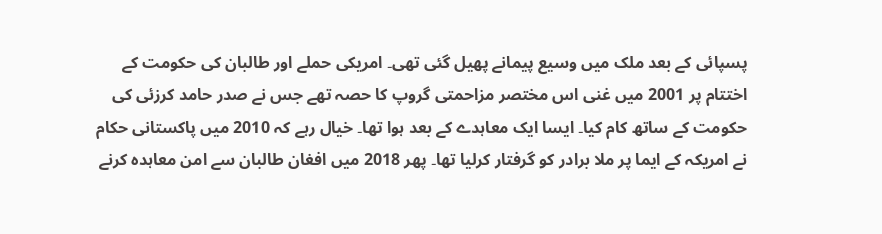پسپائی کے بعد ملک میں وسیع پیمانے پھیل گئی تھی۔ امریکی حملے اور طالبان کی حکومت کے اختتام پر 2001 میں غنی اس مختصر مزاحمتی گروپ کا حصہ تھے جس نے صدر حامد کرزئی کی حکومت کے ساتھ کام کیا۔ ایسا ایک معاہدے کے بعد ہوا تھا۔ خیال رہے کہ 2010 میں پاکستانی حکام نے امریکہ کے ایما پر ملا برادر کو گرفتار کرلیا تھا۔ پھر 2018 میں افغان طالبان سے امن معاہدہ کرنے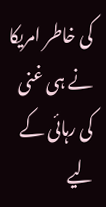کی خاطر امریکا نے ہی غنی کی رہائی کے لیے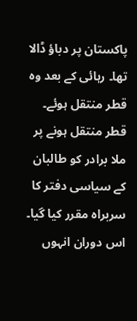پاکستان پر دباؤ ڈالا تھا۔ رہائی کے بعد وہ قطر منتقل ہوئے۔ قطر منتقل ہونے پر ملا برادر کو طالبان کے سیاسی دفتر کا سربراہ مقرر کیا گیا۔ اس دوران انہوں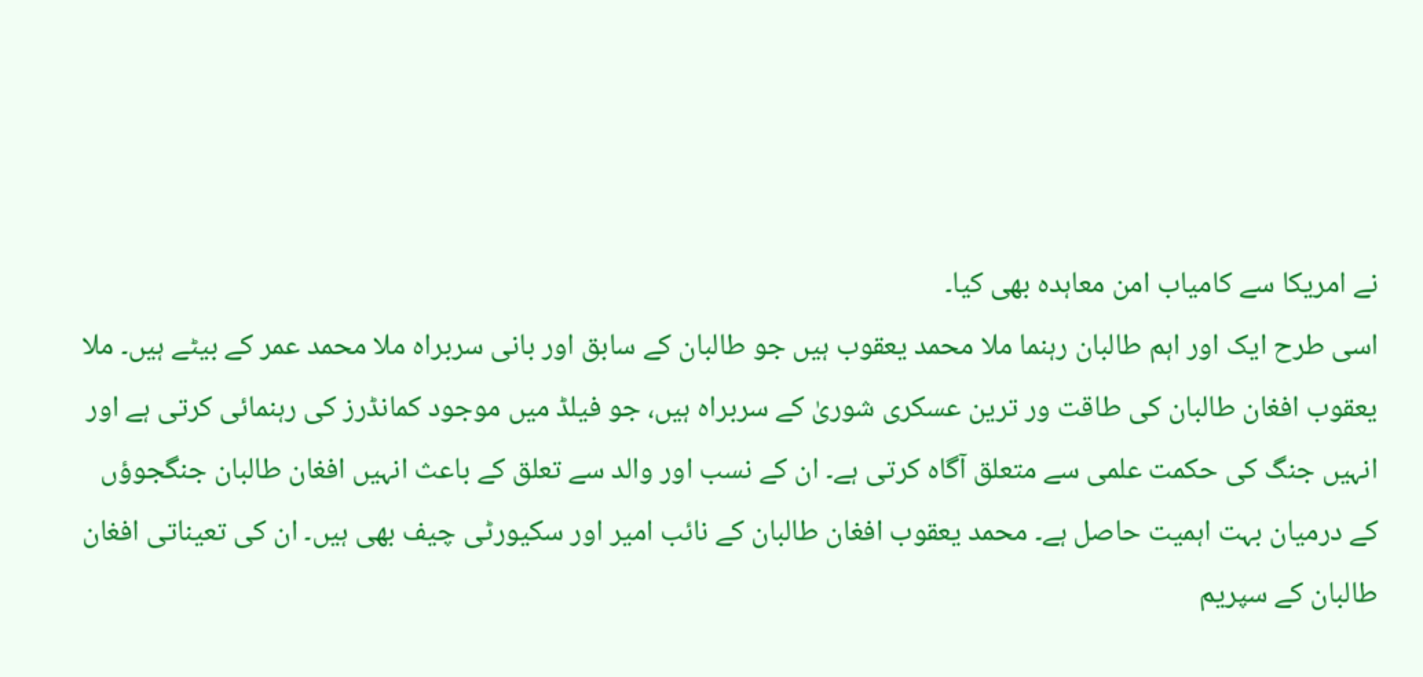نے امریکا سے کامیاب امن معاہدہ بھی کیا۔
اسی طرح ایک اور اہم طالبان رہنما ملا محمد یعقوب ہیں جو طالبان کے سابق اور بانی سربراہ ملا محمد عمر کے بیٹے ہیں۔ ملا یعقوب افغان طالبان کی طاقت ور ترین عسکری شوریٰ کے سربراہ ہیں، جو فیلڈ میں موجود کمانڈرز کی رہنمائی کرتی ہے اور انہیں جنگ کی حکمت علمی سے متعلق آگاہ کرتی ہے۔ ان کے نسب اور والد سے تعلق کے باعث انہیں افغان طالبان جنگجوؤں کے درمیان بہت اہمیت حاصل ہے۔ محمد یعقوب افغان طالبان کے نائب امیر اور سکیورٹی چیف بھی ہیں۔ ان کی تعیناتی افغان طالبان کے سپریم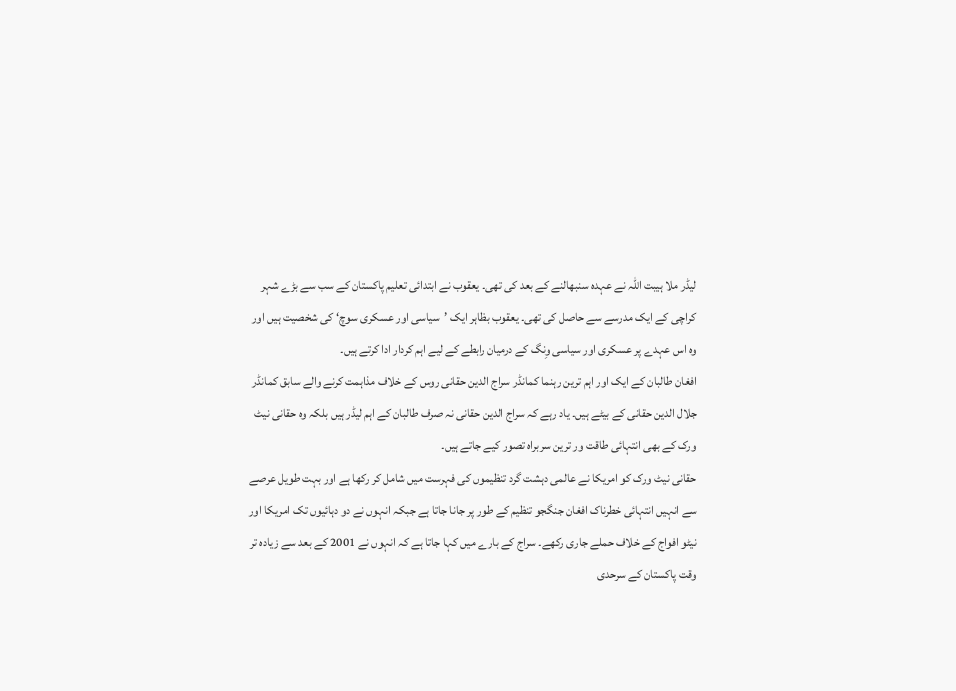لیڈر ملا ہیبت اللہ نے عہدہ سنبھالنے کے بعد کی تھی۔ یعقوب نے ابتدائی تعلیم پاکستان کے سب سے بڑے شہر کراچی کے ایک مدرسے سے حاصل کی تھی۔ یعقوب بظاہر ایک ’سیاسی اور عسکری سوچ‘ کی شخصیت ہیں اور وہ اس عہدے پر عسکری اور سیاسی وِنگ کے درمیان رابطے کے لیے اہم کردار ادا کرتے ہیں۔
افغان طالبان کے ایک اور اہم ترین رہنما کمانڈر سراج الدین حقانی روس کے خلاف مذاہمت کرنے والے سابق کمانڈر جلال الدین حقانی کے بیٹے ہیں۔ یاد رہے کہ سراج الدین حقانی نہ صرف طالبان کے اہم لیڈر ہیں بلکہ وہ حقانی نیٹ ورک کے بھی انتہائی طاقت ور ترین سربراہ تصور کیے جاتے ہیں۔
حقانی نیٹ ورک کو امریکا نے عالمی دہشت گرد تنظیموں کی فہرست میں شامل کر رکھا ہے اور بہت طویل عرصے سے انہیں انتہائی خطرناک افغان جنگجو تنظیم کے طور پر جانا جاتا ہے جبکہ انہوں نے دو دہائیوں تک امریکا اور نیٹو افواج کے خلاف حملے جاری رکھے۔ سراج کے بارے میں کہا جاتا ہے کہ انہوں نے 2001 کے بعد سے زیادہ تر وقت پاکستان کے سرحدی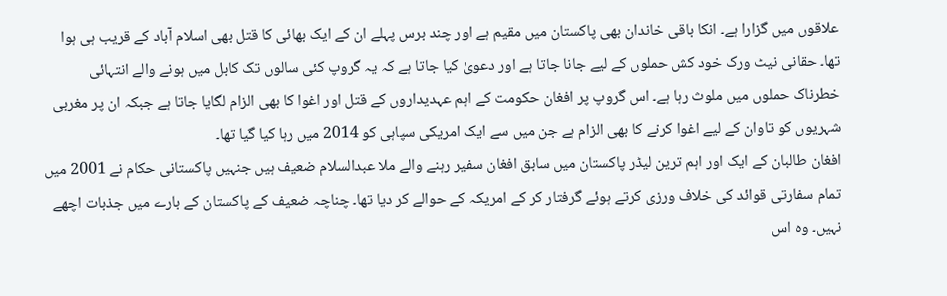علاقوں میں گزارا ہے۔ انکا باقی خاندان بھی پاکستان میں مقیم ہے اور چند برس پہلے ان کے ایک بھائی کا قتل بھی اسلام آباد کے قریب ہی ہوا تھا۔ حقانی نیٹ ورک خود کش حملوں کے لیے جانا جاتا ہے اور دعویٰ کیا جاتا ہے کہ یہ گروپ کئی سالوں تک کابل میں ہونے والے انتہائی خطرناک حملوں میں ملوث رہا ہے۔ اس گروپ پر افغان حکومت کے اہم عہدیداروں کے قتل اور اغوا کا بھی الزام لگایا جاتا ہے جبکہ ان پر مغربی شہریوں کو تاوان کے لیے اغوا کرنے کا بھی الزام ہے جن میں سے ایک امریکی سپاہی کو 2014 میں رہا کیا گیا تھا۔
افغان طالبان کے ایک اور اہم ترین لیڈر پاکستان میں سابق افغان سفیر رہنے والے ملا عبدالسلام ضعیف ہیں جنہیں پاکستانی حکام نے 2001 میں تمام سفارتی قوائد کی خلاف ورزی کرتے ہوئے گرفتار کر کے امریکہ کے حوالے کر دیا تھا۔ چناچہ ضعیف کے پاکستان کے بارے میں جذبات اچھے نہیں۔ وہ اس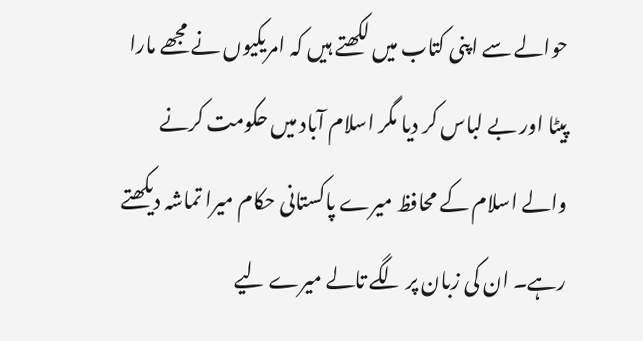حوالے سے اپنی کتاب میں لکھتے ہیں کہ امریکیوں نے مجھے مارا پیٹا اور بے لباس کر دیا مگر اسلام آباد میں حکومت کرنے والے اسلام کے محافظ میرے پاکستانی حکام میرا تماشہ دیکھتے رہے۔ ان کی زبان پر لگے تالے میرے لیے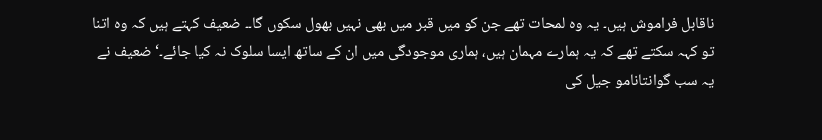ناقابل فراموش ہیں۔ یہ وہ لمحات تھے جن کو میں قبر میں بھی نہیں بھول سکوں گا۔۔ ضعیف کہتے ہیں کہ وہ اتنا تو کہہ سکتے تھے کہ یہ ہمارے مہمان ہیں، ہماری موجودگی میں ان کے ساتھ ایسا سلوک نہ کیا جائے۔‘ ضعیف نے یہ سب گوانتانامو جیل کی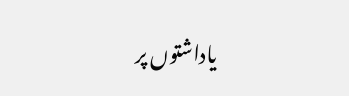یاداشتوں پر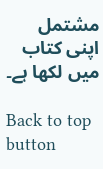مشتمل اپنی کتاب میں لکھا ہے۔

Back to top button